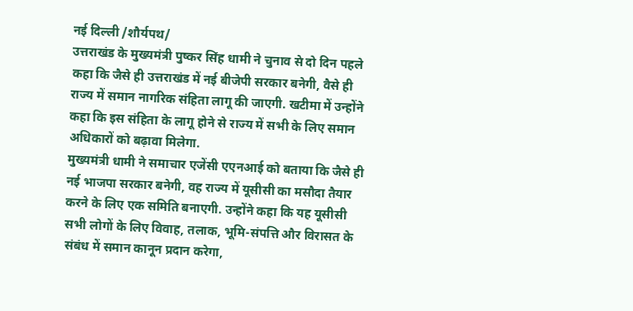नई दिल्ली /शौर्यपथ/
उत्तराखंड के मुख्यमंत्री पुष्कर सिंह धामी ने चुनाव से दो दिन पहले कहा कि जैसे ही उत्तराखंड में नई बीजेपी सरकार बनेगी, वैसे ही राज्य में समान नागरिक संहिता लागू की जाएगी. खटीमा में उन्होंने कहा कि इस संहिता के लागू होने से राज्य में सभी के लिए समान अधिकारों को बढ़ावा मिलेगा.
मुख्यमंत्री धामी ने समाचार एजेंसी एएनआई को बताया कि जैसे ही नई भाजपा सरकार बनेगी, वह राज्य में यूसीसी का मसौदा तैयार करने के लिए एक समिति बनाएगी. उन्होंने कहा कि यह यूसीसी सभी लोगों के लिए विवाह, तलाक, भूमि-संपत्ति और विरासत के संबंध में समान कानून प्रदान करेगा,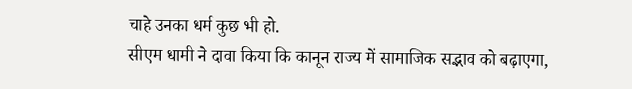चाहे उनका धर्म कुछ भी हो.
सीएम धामी ने दावा किया कि कानून राज्य में सामाजिक सद्भाव को बढ़ाएगा,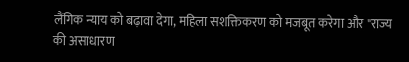लैंगिक न्याय को बढ़ावा देगा, महिला सशक्तिकरण को मजबूत करेगा और "राज्य की असाधारण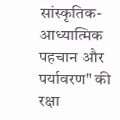सांस्कृतिक-आध्यात्मिक पहचान और पर्यावरण" की रक्षा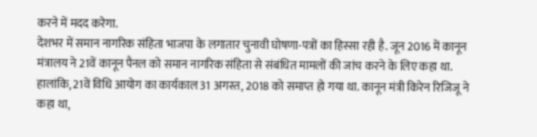करने में मदद करेगा.
देशभर में समान नागरिक संहिता भाजपा के लगातार चुनावी घोषणा-पत्रों का हिस्सा रही है. जून 2016 में कानून मंत्रालय ने 21वें कानून पैनल को समान नागरिक संहिता से संबंधित मामलों की जांच करने के लिए कहा था. हालांकि, 21वें विधि आयोग का कार्यकाल 31 अगस्त, 2018 को समाप्त हो गया था. कानून मंत्री किरेन रिजिजू ने कहा था,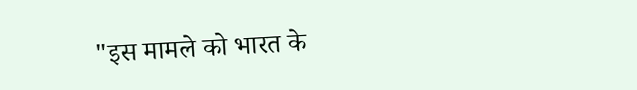"इस मामले को भारत के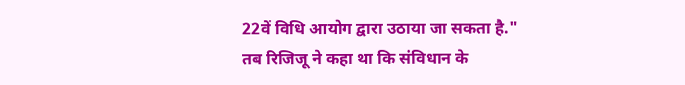22वें विधि आयोग द्वारा उठाया जा सकता है."
तब रिजिजू ने कहा था कि संविधान के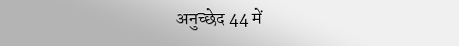अनुच्छेद 44 में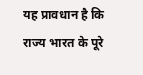यह प्रावधान है कि राज्य भारत के पूरे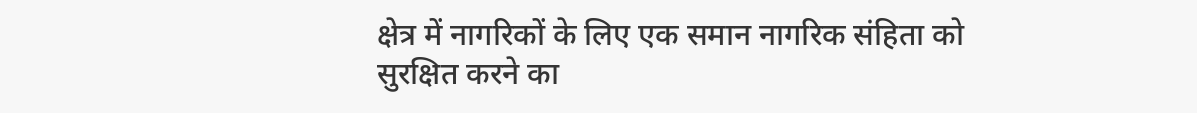क्षेत्र में नागरिकों के लिए एक समान नागरिक संहिता को सुरक्षित करने का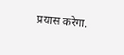प्रयास करेगा.